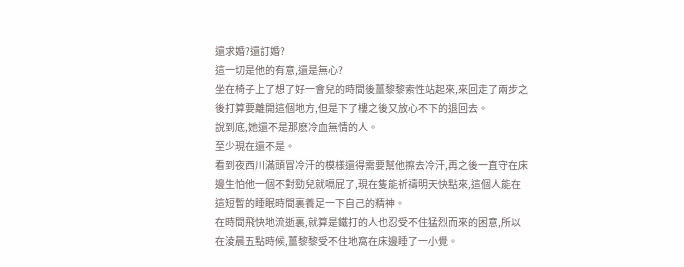還求婚?還訂婚?
這一切是他的有意,還是無心?
坐在椅子上了想了好一會兒的時間後薑黎黎索性站起來,來回走了兩步之後打算要離開這個地方,但是下了樓之後又放心不下的退回去。
說到底,她還不是那麽冷血無情的人。
至少現在還不是。
看到夜西川滿頭冒冷汗的模樣還得需要幫他擦去冷汗,再之後一直守在床邊生怕他一個不對勁兒就嗝屁了,現在隻能祈禱明天快點來,這個人能在這短暫的睡眠時間裏養足一下自己的精神。
在時間飛快地流逝裏,就算是鐵打的人也忍受不住猛烈而來的困意,所以在淩晨五點時候,薑黎黎受不住地窩在床邊睡了一小覺。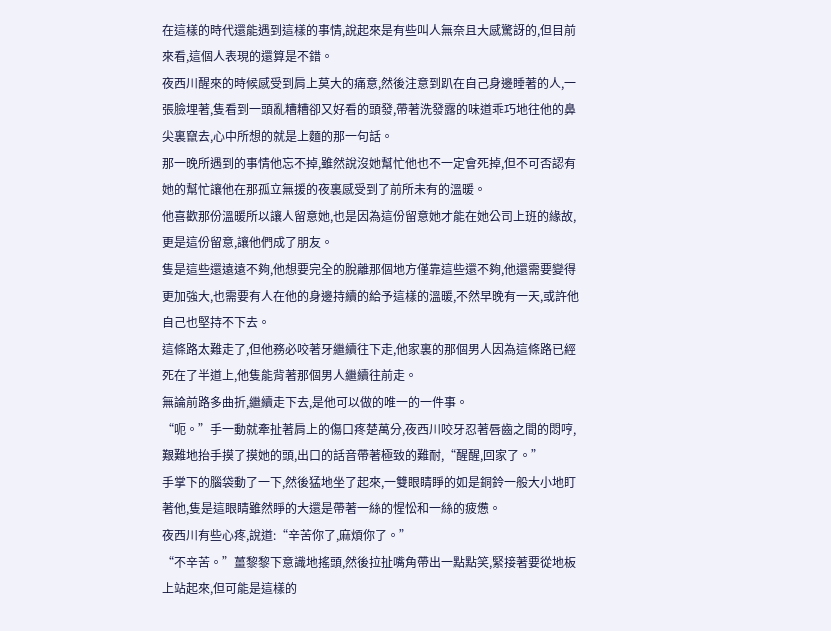在這樣的時代還能遇到這樣的事情,說起來是有些叫人無奈且大感驚訝的,但目前來看,這個人表現的還算是不錯。
夜西川醒來的時候感受到肩上莫大的痛意,然後注意到趴在自己身邊睡著的人,一張臉埋著,隻看到一頭亂糟糟卻又好看的頭發,帶著洗發露的味道乖巧地往他的鼻尖裏竄去,心中所想的就是上麵的那一句話。
那一晚所遇到的事情他忘不掉,雖然說沒她幫忙他也不一定會死掉,但不可否認有她的幫忙讓他在那孤立無援的夜裏感受到了前所未有的溫暖。
他喜歡那份溫暖所以讓人留意她,也是因為這份留意她才能在她公司上班的緣故,更是這份留意,讓他們成了朋友。
隻是這些還遠遠不夠,他想要完全的脫離那個地方僅靠這些還不夠,他還需要變得更加強大,也需要有人在他的身邊持續的給予這樣的溫暖,不然早晚有一天,或許他自己也堅持不下去。
這條路太難走了,但他務必咬著牙繼續往下走,他家裏的那個男人因為這條路已經死在了半道上,他隻能背著那個男人繼續往前走。
無論前路多曲折,繼續走下去,是他可以做的唯一的一件事。
“呃。”手一動就牽扯著肩上的傷口疼楚萬分,夜西川咬牙忍著唇齒之間的悶哼,艱難地抬手摸了摸她的頭,出口的話音帶著極致的難耐,“醒醒,回家了。”
手掌下的腦袋動了一下,然後猛地坐了起來,一雙眼睛睜的如是銅鈴一般大小地盯著他,隻是這眼睛雖然睜的大還是帶著一絲的惺忪和一絲的疲憊。
夜西川有些心疼,說道:“辛苦你了,麻煩你了。”
“不辛苦。”薑黎黎下意識地搖頭,然後拉扯嘴角帶出一點點笑,緊接著要從地板上站起來,但可能是這樣的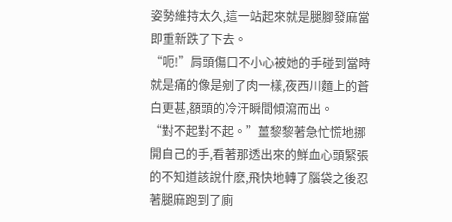姿勢維持太久,這一站起來就是腿腳發麻當即重新跌了下去。
“呃!”肩頭傷口不小心被她的手碰到當時就是痛的像是剜了肉一樣,夜西川麵上的蒼白更甚,額頭的冷汗瞬間傾瀉而出。
“對不起對不起。”薑黎黎著急忙慌地挪開自己的手,看著那透出來的鮮血心頭緊張的不知道該說什麽,飛快地轉了腦袋之後忍著腿麻跑到了廁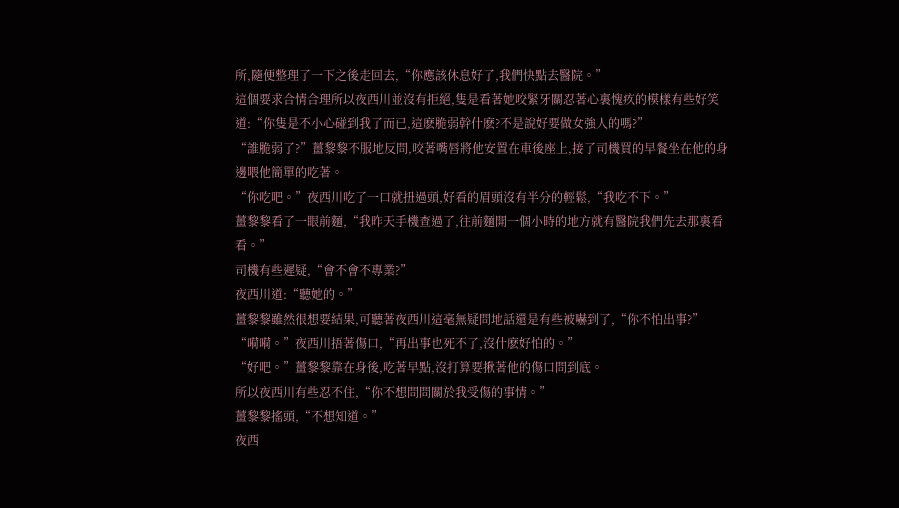所,隨便整理了一下之後走回去,“你應該休息好了,我們快點去醫院。”
這個要求合情合理所以夜西川並沒有拒絕,隻是看著她咬緊牙關忍著心裏愧疚的模樣有些好笑道:“你隻是不小心碰到我了而已,這麽脆弱幹什麽?不是說好要做女強人的嗎?”
“誰脆弱了?”薑黎黎不服地反問,咬著嘴唇將他安置在車後座上,接了司機買的早餐坐在他的身邊喂他簡單的吃著。
“你吃吧。”夜西川吃了一口就扭過頭,好看的眉頭沒有半分的輕鬆,“我吃不下。”
薑黎黎看了一眼前麵,“我昨天手機查過了,往前麵開一個小時的地方就有醫院我們先去那裏看看。”
司機有些遲疑,“會不會不專業?”
夜西川道:“聽她的。”
薑黎黎雖然很想要結果,可聽著夜西川這毫無疑問地話還是有些被嚇到了,“你不怕出事?”
“嗬嗬。”夜西川捂著傷口,“再出事也死不了,沒什麽好怕的。”
“好吧。”薑黎黎靠在身後,吃著早點,沒打算要揪著他的傷口問到底。
所以夜西川有些忍不住,“你不想問問關於我受傷的事情。”
薑黎黎搖頭,“不想知道。”
夜西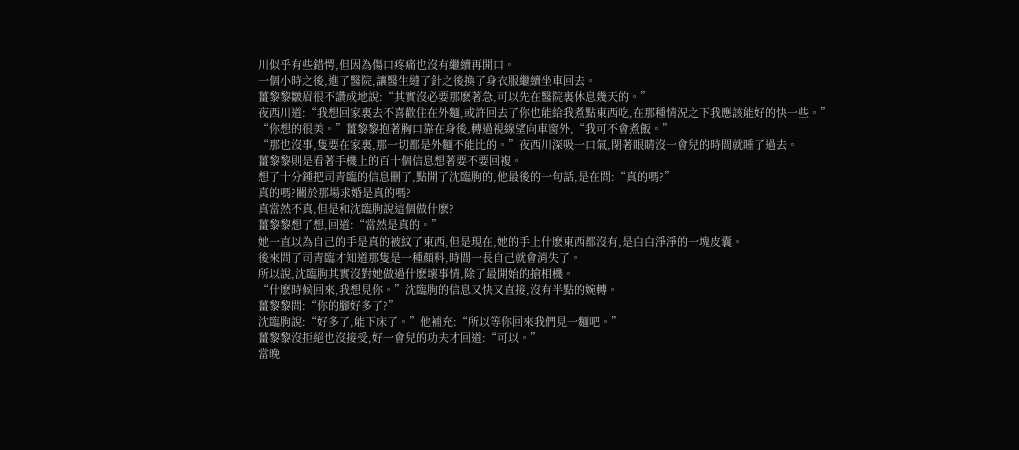川似乎有些錯愕,但因為傷口疼痛也沒有繼續再開口。
一個小時之後,進了醫院,讓醫生縫了針之後換了身衣服繼續坐車回去。
薑黎黎皺眉很不讚成地說:“其實沒必要那麽著急,可以先在醫院裏休息幾天的。”
夜西川道:“我想回家裏去不喜歡住在外麵,或許回去了你也能給我煮點東西吃,在那種情況之下我應該能好的快一些。”
“你想的很美。”薑黎黎抱著胸口靠在身後,轉過視線望向車窗外,“我可不會煮飯。”
“那也沒事,隻要在家裏,那一切都是外麵不能比的。”夜西川深吸一口氣,閉著眼睛沒一會兒的時間就睡了過去。
薑黎黎則是看著手機上的百十個信息想著要不要回複。
想了十分鍾把司青臨的信息刪了,點開了沈臨朐的,他最後的一句話,是在問:“真的嗎?”
真的嗎?關於那場求婚是真的嗎?
真當然不真,但是和沈臨朐說這個做什麽?
薑黎黎想了想,回道:“當然是真的。”
她一直以為自己的手是真的被紋了東西,但是現在,她的手上什麽東西都沒有,是白白淨淨的一塊皮囊。
後來問了司青臨才知道那隻是一種顏料,時間一長自己就會消失了。
所以說,沈臨朐其實沒對她做過什麽壞事情,除了最開始的搶相機。
“什麽時候回來,我想見你。”沈臨朐的信息又快又直接,沒有半點的婉轉。
薑黎黎問:“你的腳好多了?”
沈臨朐說:“好多了,能下床了。”他補充:“所以等你回來我們見一麵吧。”
薑黎黎沒拒絕也沒接受,好一會兒的功夫才回道:“可以。”
當晚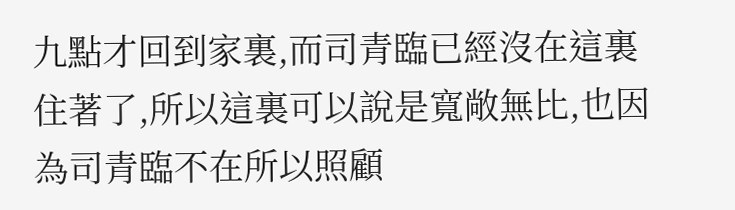九點才回到家裏,而司青臨已經沒在這裏住著了,所以這裏可以說是寬敞無比,也因為司青臨不在所以照顧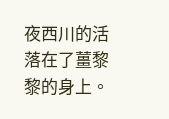夜西川的活落在了薑黎黎的身上。